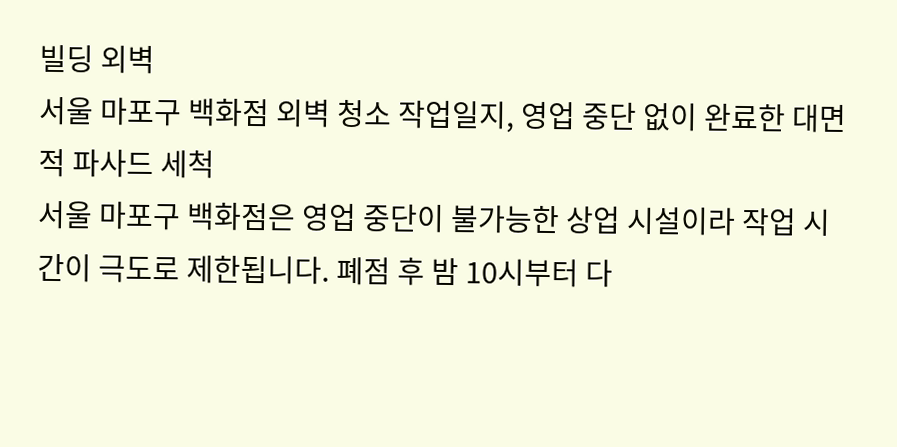빌딩 외벽
서울 마포구 백화점 외벽 청소 작업일지, 영업 중단 없이 완료한 대면적 파사드 세척
서울 마포구 백화점은 영업 중단이 불가능한 상업 시설이라 작업 시간이 극도로 제한됩니다. 폐점 후 밤 10시부터 다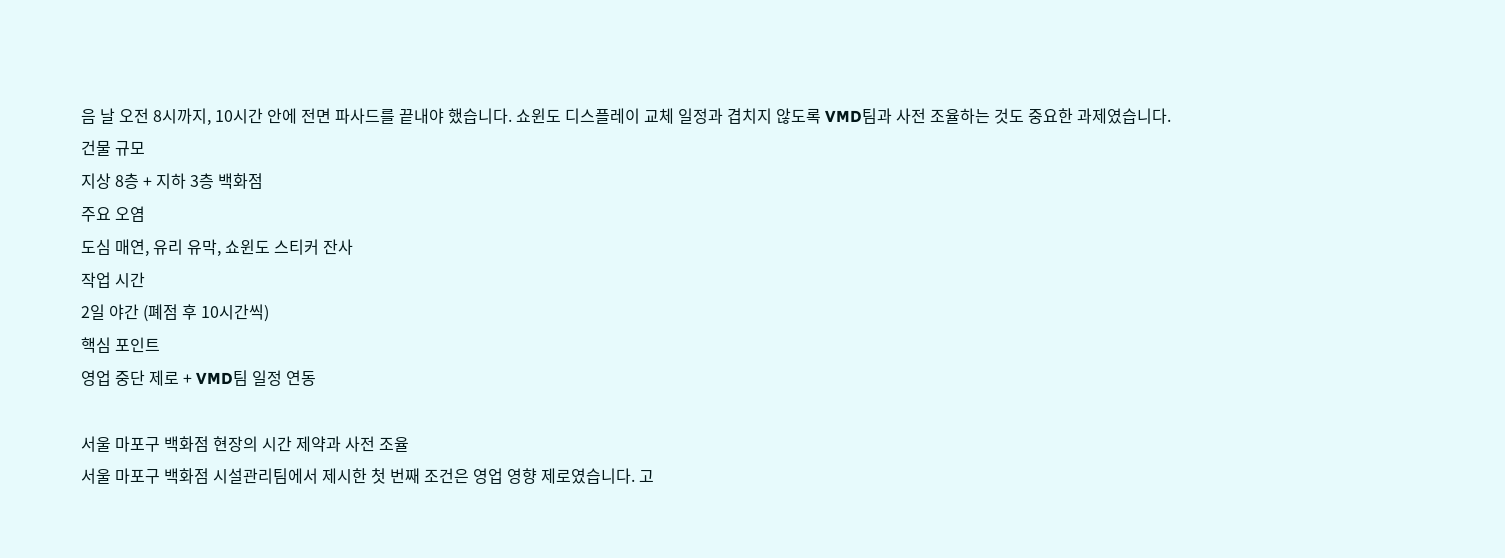음 날 오전 8시까지, 10시간 안에 전면 파사드를 끝내야 했습니다. 쇼윈도 디스플레이 교체 일정과 겹치지 않도록 VMD팀과 사전 조율하는 것도 중요한 과제였습니다.
건물 규모
지상 8층 + 지하 3층 백화점
주요 오염
도심 매연, 유리 유막, 쇼윈도 스티커 잔사
작업 시간
2일 야간 (폐점 후 10시간씩)
핵심 포인트
영업 중단 제로 + VMD팀 일정 연동

서울 마포구 백화점 현장의 시간 제약과 사전 조율
서울 마포구 백화점 시설관리팀에서 제시한 첫 번째 조건은 영업 영향 제로였습니다. 고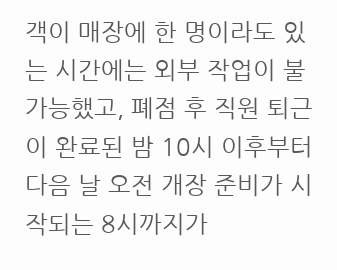객이 매장에 한 명이라도 있는 시간에는 외부 작업이 불가능했고, 폐점 후 직원 퇴근이 완료된 밤 10시 이후부터 다음 날 오전 개장 준비가 시작되는 8시까지가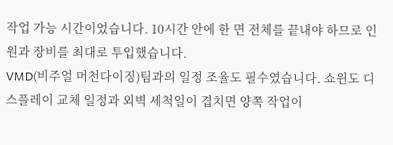작업 가능 시간이었습니다. 10시간 안에 한 면 전체를 끝내야 하므로 인원과 장비를 최대로 투입했습니다.
VMD(비주얼 머천다이징)팀과의 일정 조율도 필수였습니다. 쇼윈도 디스플레이 교체 일정과 외벽 세척일이 겹치면 양쪽 작업이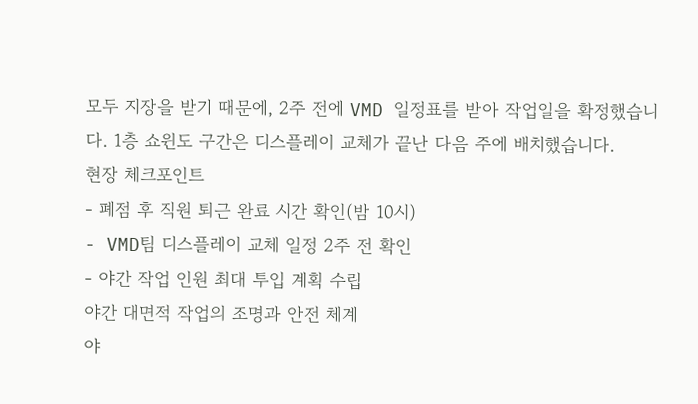모두 지장을 받기 때문에, 2주 전에 VMD 일정표를 받아 작업일을 확정했습니다. 1층 쇼윈도 구간은 디스플레이 교체가 끝난 다음 주에 배치했습니다.
현장 체크포인트
- 폐점 후 직원 퇴근 완료 시간 확인(밤 10시)
- VMD팀 디스플레이 교체 일정 2주 전 확인
- 야간 작업 인원 최대 투입 계획 수립
야간 대면적 작업의 조명과 안전 체계
야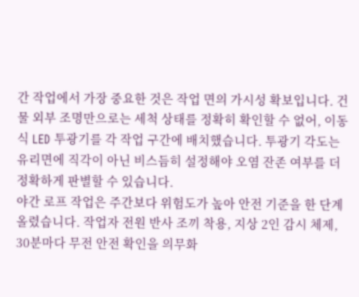간 작업에서 가장 중요한 것은 작업 면의 가시성 확보입니다. 건물 외부 조명만으로는 세척 상태를 정확히 확인할 수 없어, 이동식 LED 투광기를 각 작업 구간에 배치했습니다. 투광기 각도는 유리면에 직각이 아닌 비스듬히 설정해야 오염 잔존 여부를 더 정확하게 판별할 수 있습니다.
야간 로프 작업은 주간보다 위험도가 높아 안전 기준을 한 단계 올렸습니다. 작업자 전원 반사 조끼 착용, 지상 2인 감시 체제, 30분마다 무전 안전 확인을 의무화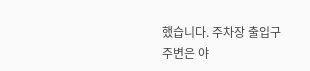했습니다. 주차장 출입구 주변은 야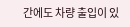간에도 차량 출입이 있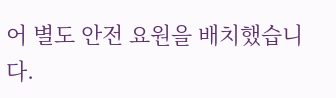어 별도 안전 요원을 배치했습니다.